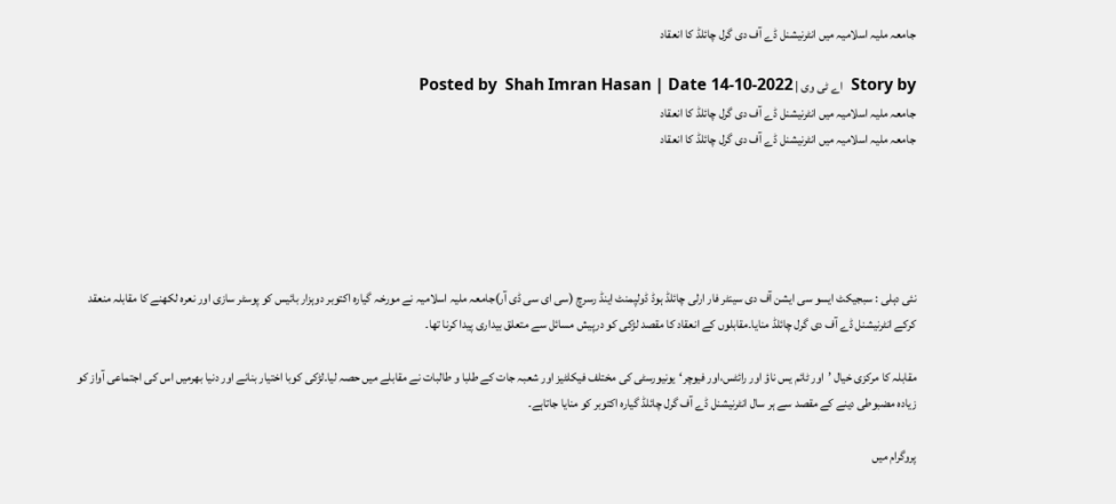جامعہ ملیہ اسلامیہ میں انٹرنیشنل ڈے آف دی گرل چائلڈ کا انعقاد

Story by  اے ٹی وی | Posted by  Shah Imran Hasan | Date 14-10-2022
جامعہ ملیہ اسلامیہ میں انٹرنیشنل ڈے آف دی گرل چائلڈ کا انعقاد
جامعہ ملیہ اسلامیہ میں انٹرنیشنل ڈے آف دی گرل چائلڈ کا انعقاد





نئی دہلی : سبجیکٹ ایسو سی ایشن آف دی سینٹر فار ارلی چائلڈ ہوڈ ڈولپمنٹ اینڈ رسرچ (سی ای سی ڈی آر)جامعہ ملیہ اسلامیہ نے مورخہ گیارہ اکتوبر دوہزار بائیس کو پوسٹر سازی اور نعرہ لکھنے کا مقابلہ منعقد کرکے انٹرنیشنل ڈے آف دی گرل چائلڈ منایا۔مقابلوں کے انعقاد کا مقصد لڑکی کو درپیش مسائل سے متعلق بیداری پیدا کرنا تھا۔

مقابلہ کا مرکزی خیال ’اور ٹائم یس ناؤ اور رائٹس،اور فیوچر‘یونیورسٹی کی مختلف فیکلٹیز اور شعبہ جات کے طلبا و طالبات نے مقابلے میں حصہ لیا۔لڑکی کوبا اختیار بنانے اور دنیا بھرمیں اس کی اجتماعی آواز کو زیادہ مضبوطی دینے کے مقصد سے ہر سال انٹرنیشنل ڈے آف گرل چائلڈ گیارہ اکتوبر کو منایا جاتاہے۔

پروگرام میں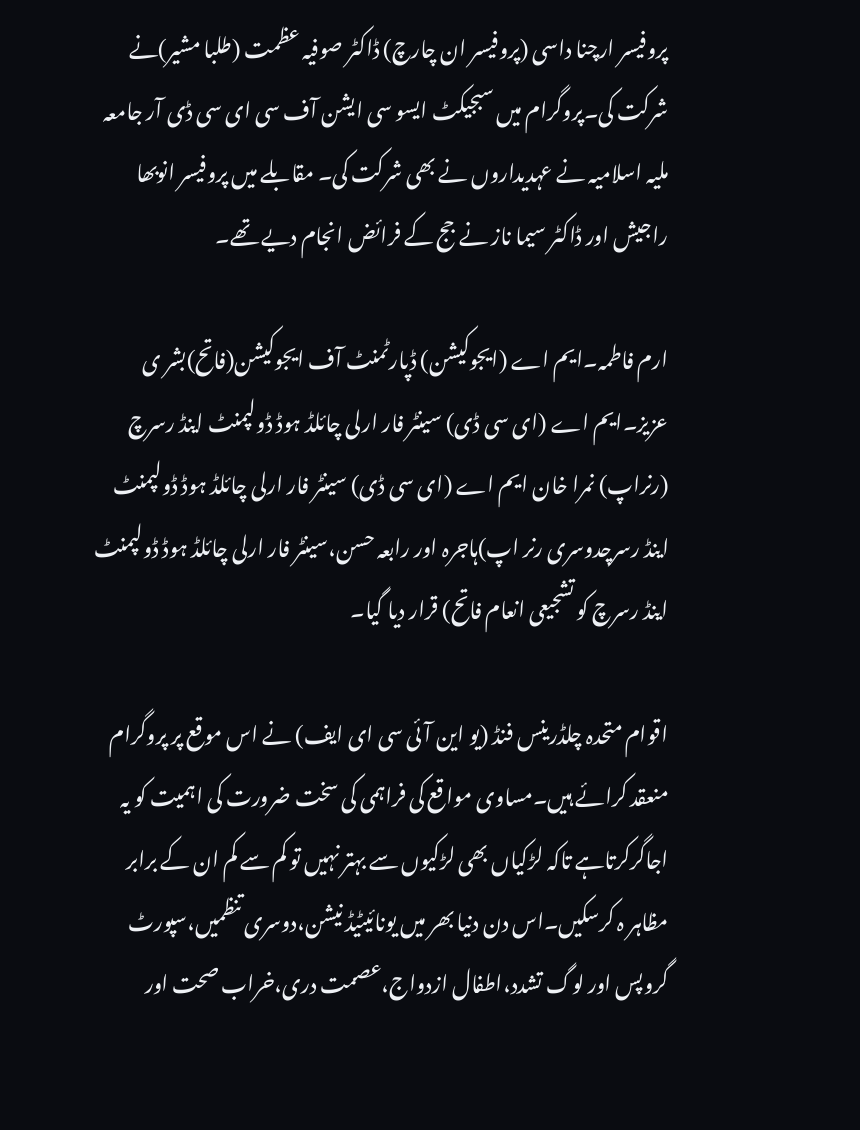پروفیسر ارچنا داسی (پروفیسر ان چارچ) ڈاکٹر صوفیہ عظمت (طلبا مشیر)نے شرکت کی۔پروگرام میں سبجیکٹ ایسو سی ایشن آف سی ای سی ڈی آر جامعہ ملیہ اسلامیہ نے عہدیداروں نے بھی شرکت کی۔ مقابلے میں پروفیسر انوبھا راجیش اور ڈاکٹر سیما ناز نے جج کے فرائض انجام دیے تھے۔

ارم فاطمہ۔ایم اے (ایجوکیشن) ڈپارٹمنٹ آف ایجوکیشن(فاتح)بشر ی عزیز۔ایم اے (ای سی ڈی) سینٹر فار ارلی چائلڈ ہوڈ ڈولپمنٹ اینڈ رسرچ (رنراپ) نمرا خان ایم اے (ای سی ڈی) سینٹر فار ارلی چائلڈ ہوڈ ڈولپمنٹ اینڈ رسرچدوسری رنر اپ)ہاجرہ اور رابعہ حسن،سینٹر فار ارلی چائلڈ ہوڈ ڈولپمنٹ اینڈ رسرچ کو تشجیعی انعام فاتح) قرار دیا گیا۔

اقوام متحدہ چلڈرینس فنڈ (یو این آئی سی ای ایف) نے اس موقع پر پروگرام منعقد کرائے ہیں۔مساوی مواقع کی فراہمی کی سخت ضرورت کی اہمیت کو یہ اجاگرکرتاہے تاکہ لڑکیاں بھی لڑکیوں سے بہتر نہیں تو کم سے کم ان کے برابر مظاہر ہ کرسکیں۔اس دن دنیا بھر میں یونائیٹیڈ نیشن،دوسری تنظمیں،سپورٹ گروپس اور لوگ تشدد،اطفال ازدواج،عصمت دری،خراب صحت اور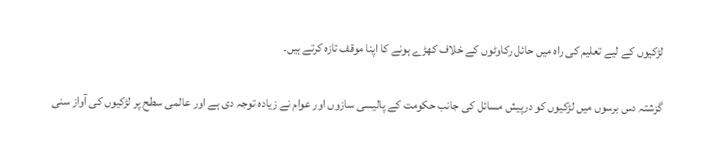لڑکیوں کے لیے تعلیم کی راہ میں حائل رکاوٹوں کے خلاف کھڑے ہونے کا اپنا موقف تازہ کرتے ہیں۔

گزشتہ دس برسوں میں لڑکیوں کو درپیش مسائل کی جانب حکومت کے پالیسی سازوں اور عوام نے زیادہ توجہ دی ہے اور عالمی سطح پر لڑکیوں کی آواز سنی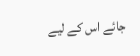جائے اس کے لیے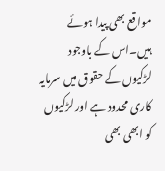مواقع بھی پیدا ہوئے ہیں۔اس کے باوجود لڑکیوں کے حقوق میں سرمایہ کاری محدود ہے اور لڑکیوں کو ابھی بھی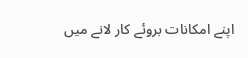اپنے امکانات بروئے کار لانے میں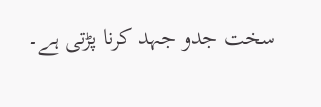سخت جدو جہد کرنا پڑتی ہے۔